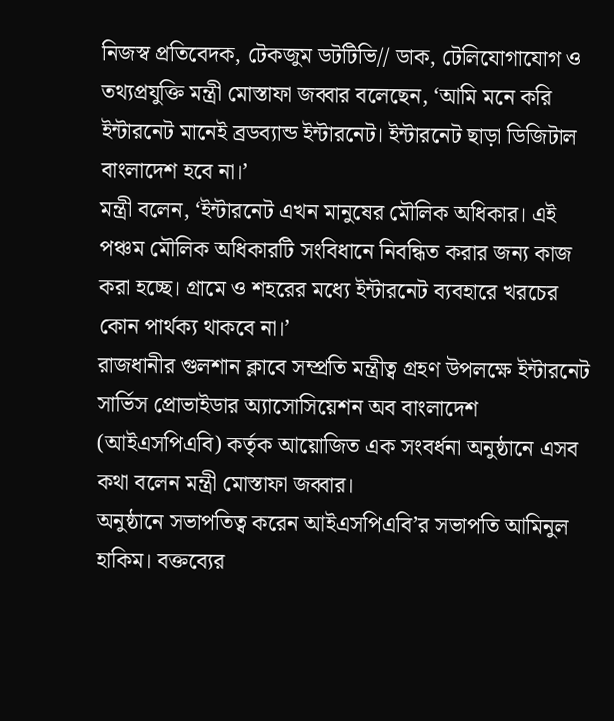নিজস্ব প্রতিবেদক, টেকজুম ডটটিভি// ডাক, টেলিযোগাযোগ ও তথ্যপ্রযুক্তি মন্ত্রী মোস্তাফা জব্বার বলেছেন, ‘আমি মনে করি ইন্টারনেট মানেই ব্রডব্যান্ড ইন্টারনেট। ইন্টারনেট ছাড়া ডিজিটাল বাংলাদেশ হবে না।’
মন্ত্রী বলেন, ‘ইন্টারনেট এখন মানুষের মৌলিক অধিকার। এই পঞ্চম মৌলিক অধিকারটি সংবিধানে নিবন্ধিত করার জন্য কাজ করা হচ্ছে। গ্রামে ও শহরের মধ্যে ইন্টারনেট ব্যবহারে খরচের কোন পার্থক্য থাকবে না।’
রাজধানীর গুলশান ক্লাবে সম্প্রতি মন্ত্রীত্ব গ্রহণ উপলক্ষে ইন্টারনেট সার্ভিস প্রোভাইডার অ্যাসোসিয়েশন অব বাংলাদেশ (আইএসপিএবি) কর্তৃক আয়োজিত এক সংবর্ধনা অনুষ্ঠানে এসব কথা বলেন মন্ত্রী মোস্তাফা জব্বার।
অনুষ্ঠানে সভাপতিত্ব করেন আইএসপিএবি’র সভাপতি আমিনুল হাকিম। বক্তব্যের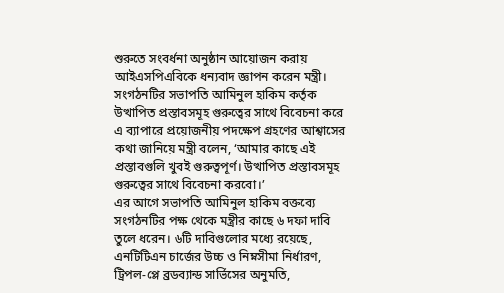শুরুতে সংবর্ধনা অনুষ্ঠান আয়োজন করায় আইএসপিএবিকে ধন্যবাদ জ্ঞাপন করেন মন্ত্রী।
সংগঠনটির সভাপতি আমিনুল হাকিম কর্তৃক উত্থাপিত প্রস্তাবসমূহ গুরুত্বের সাথে বিবেচনা করে এ ব্যাপারে প্রয়োজনীয় পদক্ষেপ গ্রহণের আশ্বাসের কথা জানিয়ে মন্ত্রী বলেন, ‘আমার কাছে এই প্রস্তাবগুলি খুবই গুরুত্বপূর্ণ। উত্থাপিত প্রস্তাবসমূহ গুরুত্বের সাথে বিবেচনা করবো।’
এর আগে সভাপতি আমিনুল হাকিম বক্তব্যে সংগঠনটির পক্ষ থেকে মন্ত্রীর কাছে ৬ দফা দাবি তুলে ধরেন। ৬টি দাবিগুলোর মধ্যে রয়েছে, এনটিটিএন চার্জের উচ্চ ও নিম্নসীমা নির্ধারণ, ট্রিপল-প্লে ব্রডব্যান্ড সার্ভিসের অনুমতি,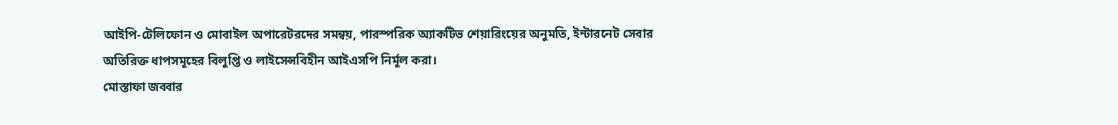আইপি-টেলিফোন ও মোবাইল অপারেটরদের সমন্বয়, পারস্পরিক অ্যাকটিভ শেয়ারিংয়ের অনুমতি, ইন্টারনেট সেবার অতিরিক্ত ধাপসমূহের বিলুপ্তি ও লাইসেন্সবিহীন আইএসপি নির্মূল করা।
মোস্তাফা জব্বার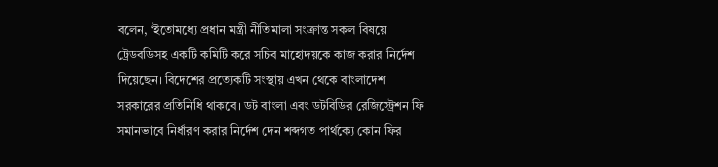বলেন, ‘ইতোমধ্যে প্রধান মন্ত্রী নীতিমালা সংক্রান্ত সকল বিষয়ে ট্রেডবডিসহ একটি কমিটি করে সচিব মাহোদয়কে কাজ করার নির্দেশ দিয়েছেন। বিদেশের প্রত্যেকটি সংস্থায় এখন থেকে বাংলাদেশ সরকারের প্রতিনিধি থাকবে। ডট বাংলা এবং ডটবিডির রেজিস্ট্রেশন ফি সমানভাবে নির্ধারণ করার নির্দেশ দেন শব্দগত পার্থক্যে কোন ফির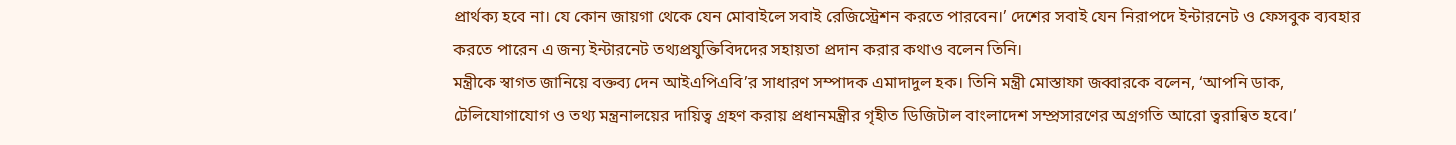প্রার্থক্য হবে না। যে কোন জায়গা থেকে যেন মোবাইলে সবাই রেজিস্ট্রেশন করতে পারবেন।’ দেশের সবাই যেন নিরাপদে ইন্টারনেট ও ফেসবুক ব্যবহার করতে পারেন এ জন্য ইন্টারনেট তথ্যপ্রযুক্তিবিদদের সহায়তা প্রদান করার কথাও বলেন তিনি।
মন্ত্রীকে স্বাগত জানিয়ে বক্তব্য দেন আইএপিএবি’র সাধারণ সম্পাদক এমাদাদুল হক। তিনি মন্ত্রী মোস্তাফা জব্বারকে বলেন, ‘আপনি ডাক, টেলিযোগাযোগ ও তথ্য মন্ত্রনালয়ের দায়িত্ব গ্রহণ করায় প্রধানমন্ত্রীর গৃহীত ডিজিটাল বাংলাদেশ সম্প্রসারণের অগ্রগতি আরো ত্বরান্বিত হবে।’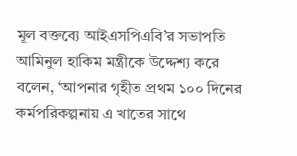মূল বক্তব্যে আইএসপিএবি’র সভাপতি আমিনুল হাকিম মন্ত্রীকে উদ্দেশ্য করে বলেন, ‘আপনার গৃহীত প্রথম ১০০ দিনের কর্মপরিকল্পনায় এ খাতের সাথে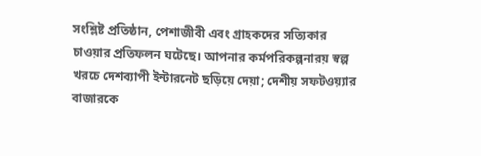সংশ্লিষ্ট প্রতিষ্ঠান, পেশাজীবী এবং গ্রাহকদের সত্যিকার চাওয়ার প্রতিফলন ঘটেছে। আপনার কর্মপরিকল্পনারয় স্বল্প খরচে দেশব্যাপী ইন্টারনেট ছড়িয়ে দেয়া; দেশীয় সফটওয়্যার বাজারকে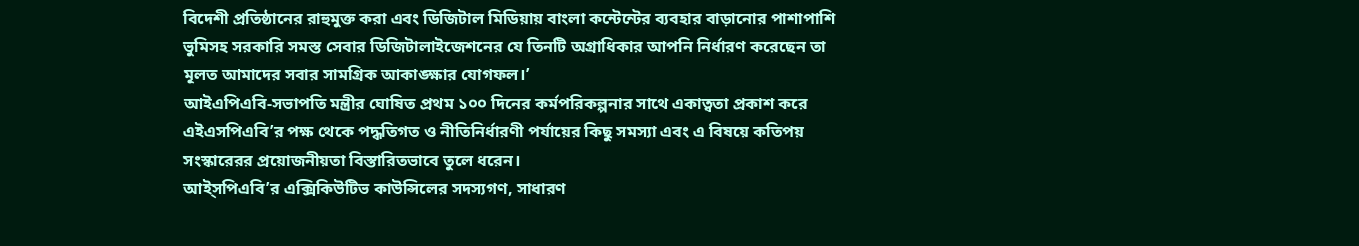বিদেশী প্রতিষ্ঠানের রাহুমুক্ত করা এবং ডিজিটাল মিডিয়ায় বাংলা কন্টেন্টের ব্যবহার বাড়ানোর পাশাপাশি ভুমিসহ সরকারি সমস্ত সেবার ডিজিটালাইজেশনের যে তিনটি অগ্রাধিকার আপনি নির্ধারণ করেছেন তা মূলত আমাদের সবার সামগ্রিক আকাঙ্ক্ষার যোগফল।’
আইএপিএবি-সভাপতি মন্ত্রীর ঘোষিত প্রথম ১০০ দিনের কর্মপরিকল্পনার সাথে একাত্বতা প্রকাশ করে এইএসপিএবি’র পক্ষ থেকে পদ্ধতিগত ও নীতিনির্ধারণী পর্যায়ের কিছু সমস্যা এবং এ বিষয়ে কতিপয় সংস্কারেরর প্রয়োজনীয়তা বিস্তারিতভাবে তুলে ধরেন।
আই্সপিএবি’র এক্সিকিউটিভ কাউন্সিলের সদস্যগণ, সাধারণ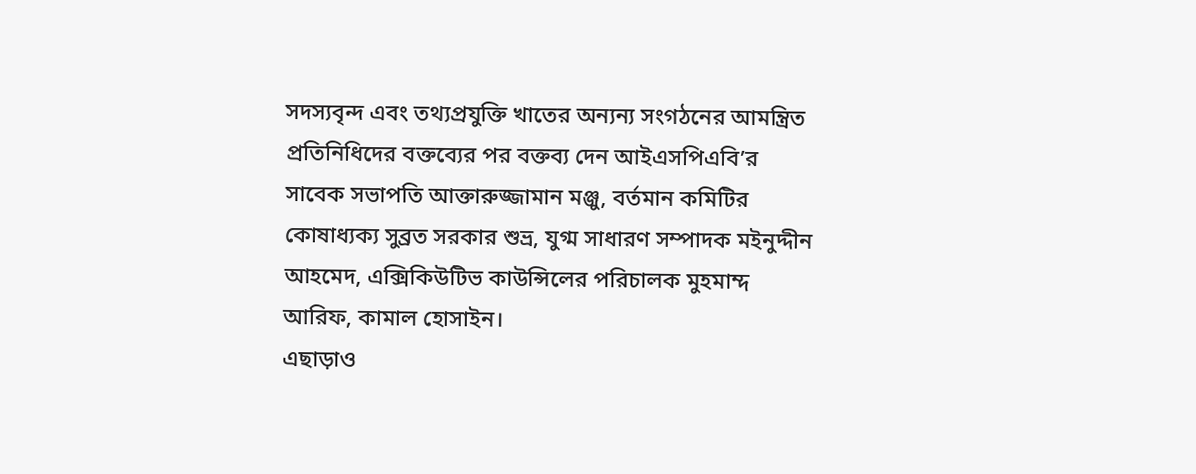সদস্যবৃন্দ এবং তথ্যপ্রযুক্তি খাতের অন্যন্য সংগঠনের আমন্ত্রিত প্রতিনিধিদের বক্তব্যের পর বক্তব্য দেন আইএসপিএবি’র সাবেক সভাপতি আক্তারুজ্জামান মঞ্জু, বর্তমান কমিটির কোষাধ্যক্য সুব্রত সরকার শুভ্র, যুগ্ম সাধারণ সম্পাদক মইনুদ্দীন আহমেদ, এক্সিকিউটিভ কাউন্সিলের পরিচালক মুহমাম্দ আরিফ, কামাল হোসাইন।
এছাড়াও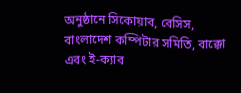অনুষ্ঠানে সিকোয়াব, বেসিস, বাংলাদেশ কম্পিটার সমিতি, বাক্কো এবং ই-ক্যাব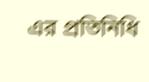এর প্রতিনিধি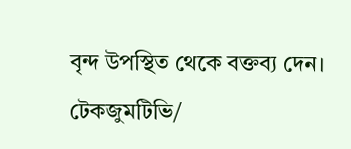বৃন্দ উপস্থিত থেকে বক্তব্য দেন।
টেকজুমটিভি/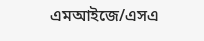এমআইজে/এসএ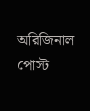অরিজিনাল পোস্ট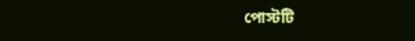পোস্টটি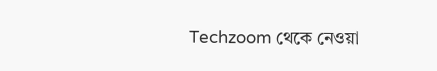Techzoom থেকে নেওয়া